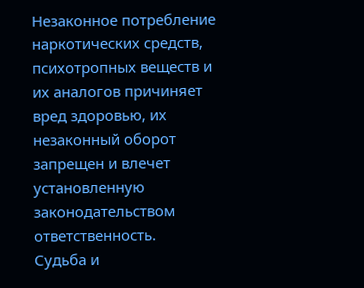Незаконное потребление наркотических средств, психотропных веществ и их аналогов причиняет вред здоровью, их незаконный оборот запрещен и влечет установленную законодательством ответственность.
Судьба и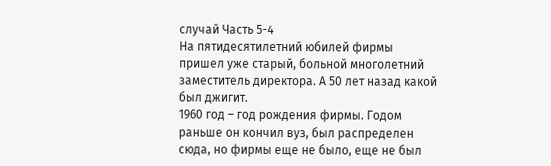случай Часть 5-4
На пятидесятилетний юбилей фирмы пришел уже старый, больной многолетний заместитель директора. А 50 лет назад какой был джигит.
1960 год – год рождения фирмы. Годом раньше он кончил вуз, был распределен сюда, но фирмы еще не было, еще не был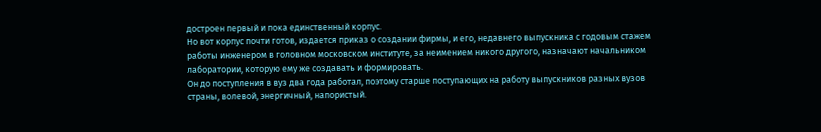достроен первый и пока единственный корпус.
Но вот корпус почти готов, издается приказ о создании фирмы, и его, недавнего выпускника с годовым стажем работы инженером в головном московском институте, за неимением никого другого, назначают начальником лаборатории, которую ему же создавать и формировать.
Он до поступления в вуз два года работал, поэтому старше поступающих на работу выпускников разных вузов страны, волевой, энергичный, напористый.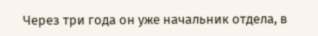Через три года он уже начальник отдела, в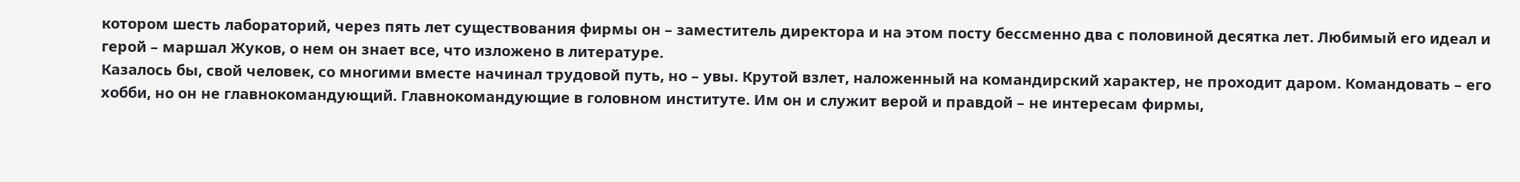котором шесть лабораторий, через пять лет существования фирмы он – заместитель директора и на этом посту бессменно два с половиной десятка лет. Любимый его идеал и герой – маршал Жуков, о нем он знает все, что изложено в литературе.
Казалось бы, свой человек, со многими вместе начинал трудовой путь, но – увы. Крутой взлет, наложенный на командирский характер, не проходит даром. Командовать – его хобби, но он не главнокомандующий. Главнокомандующие в головном институте. Им он и служит верой и правдой – не интересам фирмы,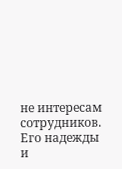не интересам сотрудников. Его надежды и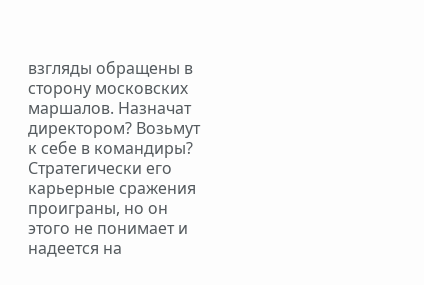взгляды обращены в сторону московских маршалов. Назначат директором? Возьмут к себе в командиры?
Стратегически его карьерные сражения проиграны, но он этого не понимает и надеется на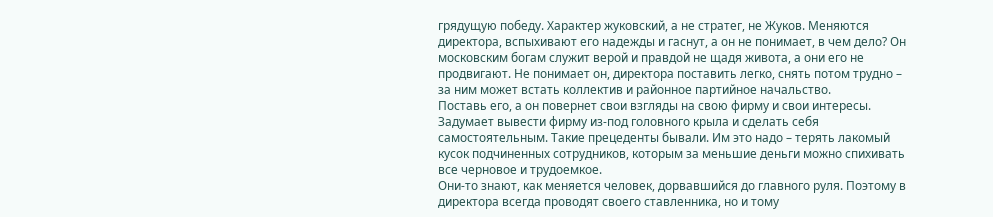грядущую победу. Характер жуковский, а не стратег, не Жуков. Меняются директора, вспыхивают его надежды и гаснут, а он не понимает, в чем дело? Он московским богам служит верой и правдой не щадя живота, а они его не продвигают. Не понимает он, директора поставить легко, снять потом трудно – за ним может встать коллектив и районное партийное начальство.
Поставь его, а он повернет свои взгляды на свою фирму и свои интересы. Задумает вывести фирму из-под головного крыла и сделать себя самостоятельным. Такие прецеденты бывали. Им это надо – терять лакомый кусок подчиненных сотрудников, которым за меньшие деньги можно спихивать все черновое и трудоемкое.
Они-то знают, как меняется человек, дорвавшийся до главного руля. Поэтому в директора всегда проводят своего ставленника, но и тому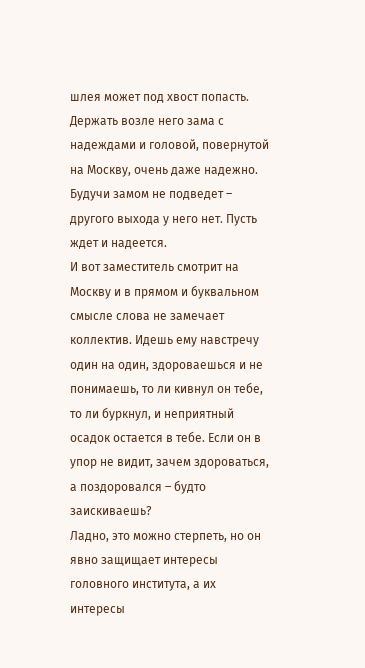шлея может под хвост попасть. Держать возле него зама с надеждами и головой, повернутой на Москву, очень даже надежно. Будучи замом не подведет – другого выхода у него нет. Пусть ждет и надеется.
И вот заместитель смотрит на Москву и в прямом и буквальном смысле слова не замечает коллектив. Идешь ему навстречу один на один, здороваешься и не понимаешь, то ли кивнул он тебе, то ли буркнул, и неприятный осадок остается в тебе. Если он в упор не видит, зачем здороваться, а поздоровался – будто заискиваешь?
Ладно, это можно стерпеть, но он явно защищает интересы головного института, а их интересы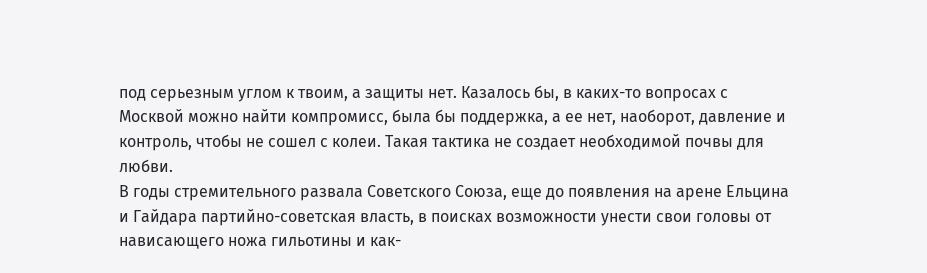под серьезным углом к твоим, а защиты нет. Казалось бы, в каких-то вопросах с Москвой можно найти компромисс, была бы поддержка, а ее нет, наоборот, давление и контроль, чтобы не сошел с колеи. Такая тактика не создает необходимой почвы для любви.
В годы стремительного развала Советского Союза, еще до появления на арене Ельцина и Гайдара партийно-советская власть, в поисках возможности унести свои головы от нависающего ножа гильотины и как-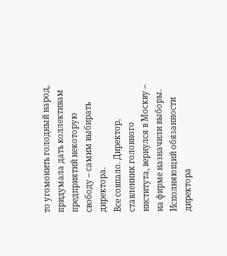то угомонить голодный народ, придумала дать коллективам предприятий некоторую свободу – самим выбирать директора.
Все совпало. Директор, ставленник головного института, вернулся в Москву – на фирме назначили выборы.
Исполняющий обязанности директора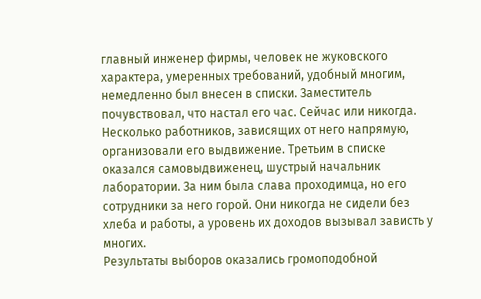главный инженер фирмы, человек не жуковского характера, умеренных требований, удобный многим, немедленно был внесен в списки. Заместитель почувствовал, что настал его час. Сейчас или никогда. Несколько работников, зависящих от него напрямую, организовали его выдвижение. Третьим в списке оказался самовыдвиженец, шустрый начальник лаборатории. За ним была слава проходимца, но его сотрудники за него горой. Они никогда не сидели без хлеба и работы, а уровень их доходов вызывал зависть у многих.
Результаты выборов оказались громоподобной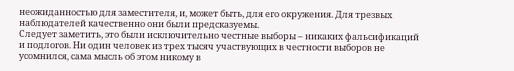неожиданностью для заместителя, и, может быть, для его окружения. Для трезвых наблюдателей качественно они были предсказуемы.
Следует заметить, это были исключительно честные выборы – никаких фальсификаций и подлогов. Ни один человек из трех тысяч участвующих в честности выборов не усомнился, сама мысль об этом никому в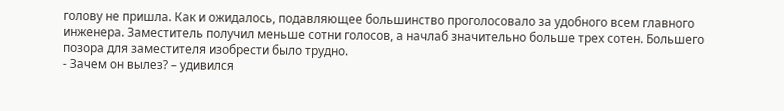голову не пришла. Как и ожидалось, подавляющее большинство проголосовало за удобного всем главного инженера. Заместитель получил меньше сотни голосов, а начлаб значительно больше трех сотен. Большего позора для заместителя изобрести было трудно.
- Зачем он вылез? – удивился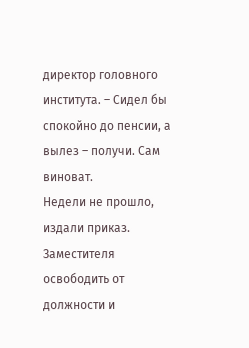директор головного института. – Сидел бы спокойно до пенсии, а вылез – получи. Сам виноват.
Недели не прошло, издали приказ. Заместителя освободить от должности и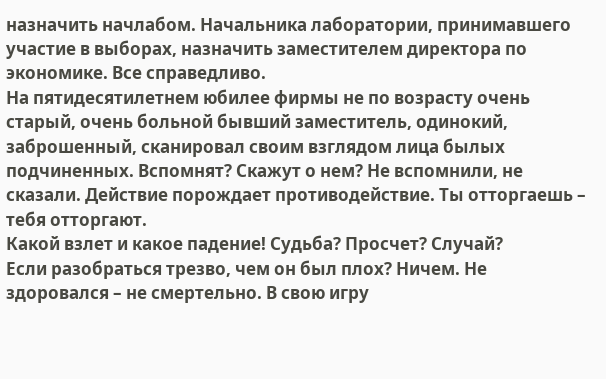назначить начлабом. Начальника лаборатории, принимавшего участие в выборах, назначить заместителем директора по экономике. Все справедливо.
На пятидесятилетнем юбилее фирмы не по возрасту очень старый, очень больной бывший заместитель, одинокий, заброшенный, сканировал своим взглядом лица былых подчиненных. Вспомнят? Скажут о нем? Не вспомнили, не сказали. Действие порождает противодействие. Ты отторгаешь – тебя отторгают.
Какой взлет и какое падение! Судьба? Просчет? Случай?
Если разобраться трезво, чем он был плох? Ничем. Не здоровался – не смертельно. В свою игру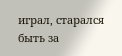играл, старался быть за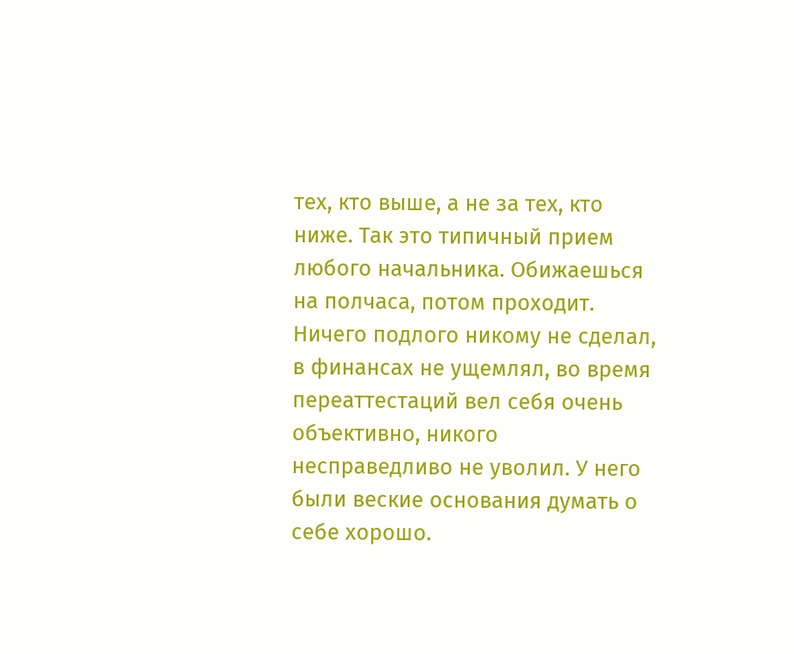тех, кто выше, а не за тех, кто ниже. Так это типичный прием любого начальника. Обижаешься на полчаса, потом проходит. Ничего подлого никому не сделал, в финансах не ущемлял, во время переаттестаций вел себя очень объективно, никого несправедливо не уволил. У него были веские основания думать о себе хорошо.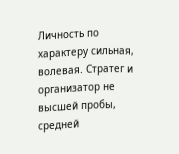Личность по характеру сильная, волевая. Стратег и организатор не высшей пробы, средней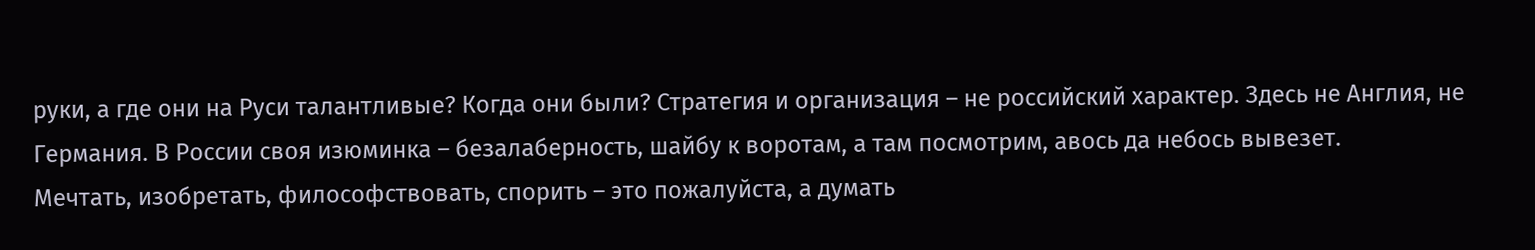руки, а где они на Руси талантливые? Когда они были? Стратегия и организация – не российский характер. Здесь не Англия, не Германия. В России своя изюминка – безалаберность, шайбу к воротам, а там посмотрим, авось да небось вывезет.
Мечтать, изобретать, философствовать, спорить – это пожалуйста, а думать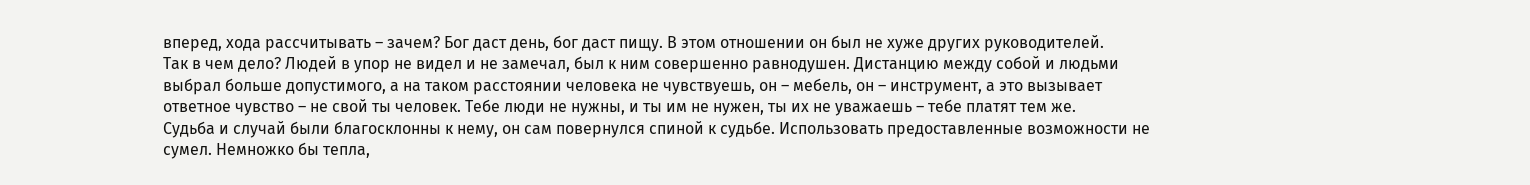вперед, хода рассчитывать – зачем? Бог даст день, бог даст пищу. В этом отношении он был не хуже других руководителей.
Так в чем дело? Людей в упор не видел и не замечал, был к ним совершенно равнодушен. Дистанцию между собой и людьми выбрал больше допустимого, а на таком расстоянии человека не чувствуешь, он – мебель, он – инструмент, а это вызывает ответное чувство – не свой ты человек. Тебе люди не нужны, и ты им не нужен, ты их не уважаешь – тебе платят тем же.
Судьба и случай были благосклонны к нему, он сам повернулся спиной к судьбе. Использовать предоставленные возможности не сумел. Немножко бы тепла,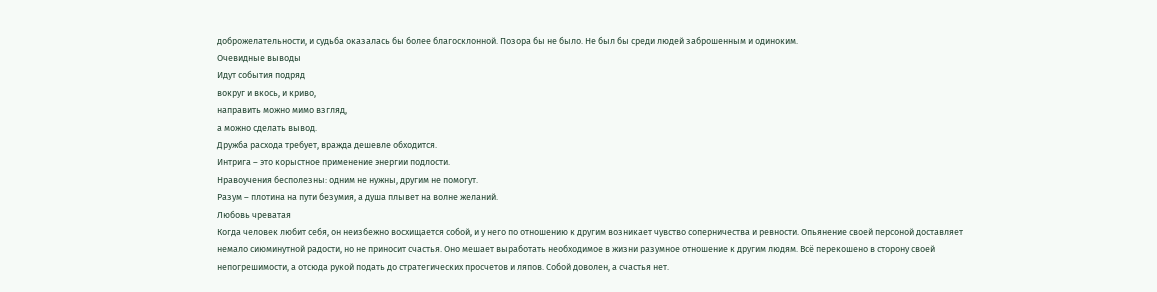доброжелательности, и судьба оказалась бы более благосклонной. Позора бы не было. Не был бы среди людей заброшенным и одиноким.
Очевидные выводы
Идут события подряд
вокруг и вкось, и криво,
направить можно мимо взгляд,
а можно сделать вывод.
Дружба расхода требует, вражда дешевле обходится.
Интрига – это корыстное применение энергии подлости.
Нравоучения бесполезны: одним не нужны, другим не помогут.
Разум – плотина на пути безумия, а душа плывет на волне желаний.
Любовь чреватая
Когда человек любит себя, он неизбежно восхищается собой, и у него по отношению к другим возникает чувство соперничества и ревности. Опьянение своей персоной доставляет немало сиюминутной радости, но не приносит счастья. Оно мешает выработать необходимое в жизни разумное отношение к другим людям. Всё перекошено в сторону своей непогрешимости, а отсюда рукой подать до стратегических просчетов и ляпов. Собой доволен, а счастья нет.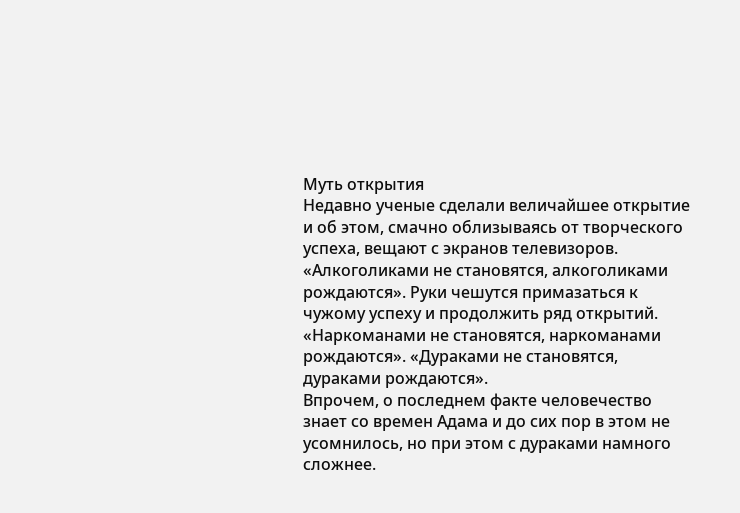Муть открытия
Недавно ученые сделали величайшее открытие и об этом, смачно облизываясь от творческого успеха, вещают с экранов телевизоров. «Алкоголиками не становятся, алкоголиками рождаются». Руки чешутся примазаться к чужому успеху и продолжить ряд открытий. «Наркоманами не становятся, наркоманами рождаются». «Дураками не становятся, дураками рождаются».
Впрочем, о последнем факте человечество знает со времен Адама и до сих пор в этом не усомнилось, но при этом с дураками намного сложнее.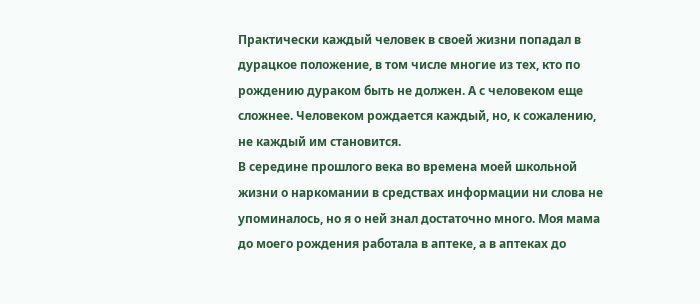Практически каждый человек в своей жизни попадал в дурацкое положение, в том числе многие из тех, кто по рождению дураком быть не должен. А с человеком еще сложнее. Человеком рождается каждый, но, к сожалению, не каждый им становится.
В середине прошлого века во времена моей школьной жизни о наркомании в средствах информации ни слова не упоминалось, но я о ней знал достаточно много. Моя мама до моего рождения работала в аптеке, а в аптеках до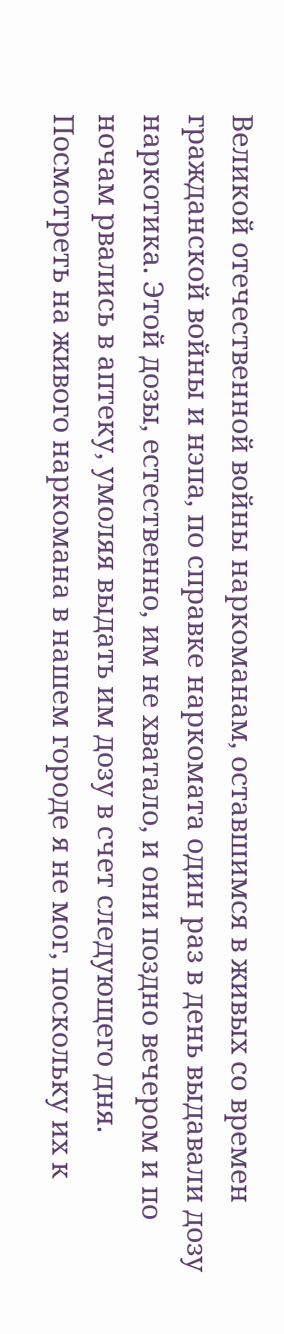Великой отечественной войны наркоманам, оставшимся в живых со времен гражданской войны и нэпа, по справке наркомата один раз в день выдавали дозу наркотика. Этой дозы, естественно, им не хватало, и они поздно вечером и по ночам рвались в аптеку, умоляя выдать им дозу в счет следующего дня.
Посмотреть на живого наркомана в нашем городе я не мог, поскольку их к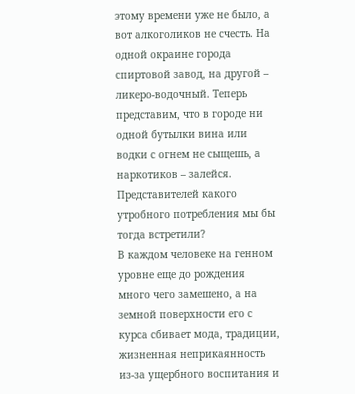этому времени уже не было, а вот алкоголиков не счесть. На одной окраине города спиртовой завод, на другой – ликеро-водочный. Теперь представим, что в городе ни одной бутылки вина или водки с огнем не сыщешь, а наркотиков – залейся. Представителей какого утробного потребления мы бы тогда встретили?
В каждом человеке на генном уровне еще до рождения много чего замешено, а на земной поверхности его с курса сбивает мода, традиции, жизненная неприкаянность из-за ущербного воспитания и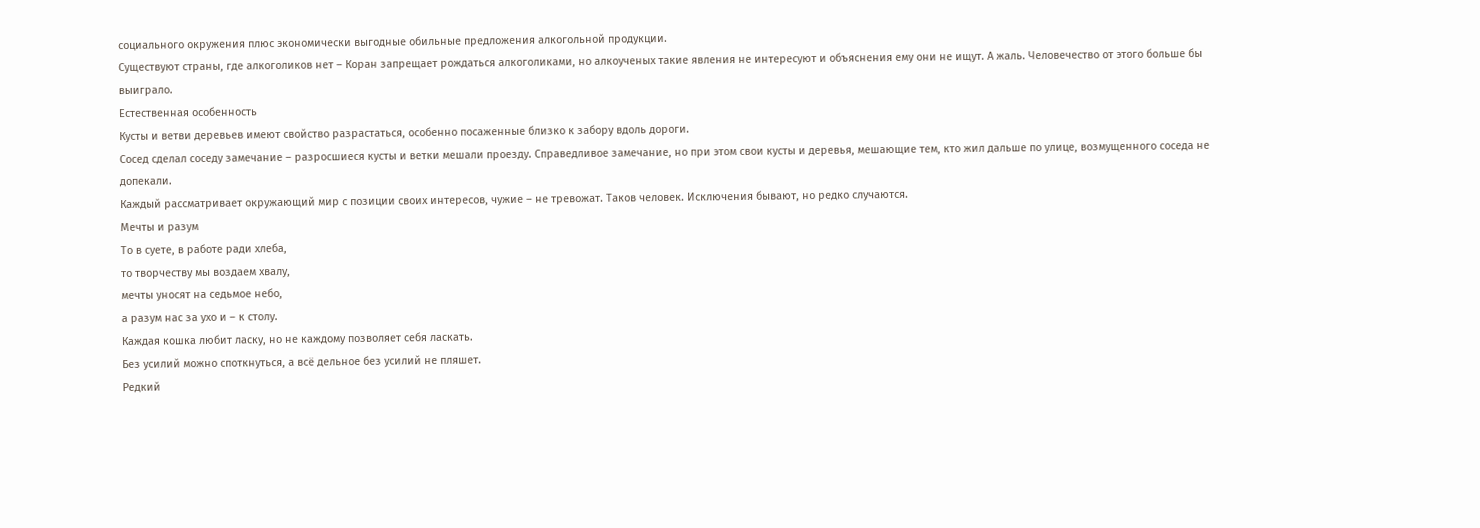социального окружения плюс экономически выгодные обильные предложения алкогольной продукции.
Существуют страны, где алкоголиков нет – Коран запрещает рождаться алкоголиками, но алкоученых такие явления не интересуют и объяснения ему они не ищут. А жаль. Человечество от этого больше бы выиграло.
Естественная особенность
Кусты и ветви деревьев имеют свойство разрастаться, особенно посаженные близко к забору вдоль дороги.
Сосед сделал соседу замечание – разросшиеся кусты и ветки мешали проезду. Справедливое замечание, но при этом свои кусты и деревья, мешающие тем, кто жил дальше по улице, возмущенного соседа не допекали.
Каждый рассматривает окружающий мир с позиции своих интересов, чужие – не тревожат. Таков человек. Исключения бывают, но редко случаются.
Мечты и разум
То в суете, в работе ради хлеба,
то творчеству мы воздаем хвалу,
мечты уносят на седьмое небо,
а разум нас за ухо и – к столу.
Каждая кошка любит ласку, но не каждому позволяет себя ласкать.
Без усилий можно споткнуться, а всё дельное без усилий не пляшет.
Редкий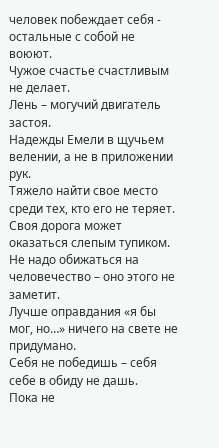человек побеждает себя - остальные с собой не воюют.
Чужое счастье счастливым не делает.
Лень – могучий двигатель застоя.
Надежды Емели в щучьем велении, а не в приложении рук.
Тяжело найти свое место среди тех, кто его не теряет.
Своя дорога может оказаться слепым тупиком.
Не надо обижаться на человечество – оно этого не заметит.
Лучше оправдания «я бы мог, но…» ничего на свете не придумано.
Себя не победишь – себя себе в обиду не дашь.
Пока не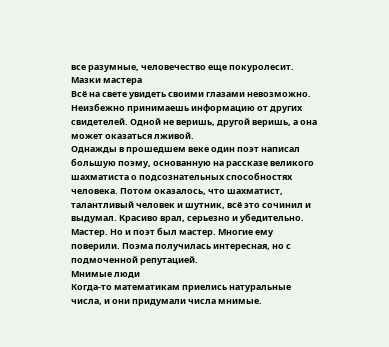все разумные, человечество еще покуролесит.
Мазки мастера
Всё на свете увидеть своими глазами невозможно. Неизбежно принимаешь информацию от других свидетелей. Одной не веришь, другой веришь, а она может оказаться лживой.
Однажды в прошедшем веке один поэт написал большую поэму, основанную на рассказе великого шахматиста о подсознательных способностях человека. Потом оказалось, что шахматист, талантливый человек и шутник, всё это сочинил и выдумал. Красиво врал, серьезно и убедительно. Мастер. Но и поэт был мастер. Многие ему поверили. Поэма получилась интересная, но с подмоченной репутацией.
Мнимые люди
Когда-то математикам приелись натуральные числа, и они придумали числа мнимые.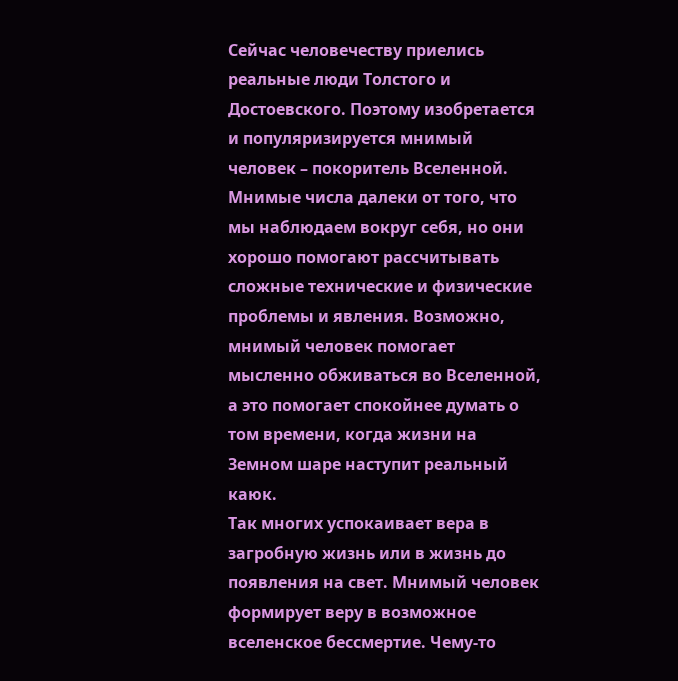Сейчас человечеству приелись реальные люди Толстого и Достоевского. Поэтому изобретается и популяризируется мнимый человек – покоритель Вселенной.
Мнимые числа далеки от того, что мы наблюдаем вокруг себя, но они хорошо помогают рассчитывать сложные технические и физические проблемы и явления. Возможно, мнимый человек помогает мысленно обживаться во Вселенной, а это помогает спокойнее думать о том времени, когда жизни на Земном шаре наступит реальный каюк.
Так многих успокаивает вера в загробную жизнь или в жизнь до появления на свет. Мнимый человек формирует веру в возможное вселенское бессмертие. Чему-то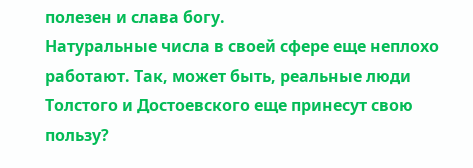полезен и слава богу.
Натуральные числа в своей сфере еще неплохо работают. Так, может быть, реальные люди Толстого и Достоевского еще принесут свою пользу?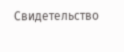Свидетельство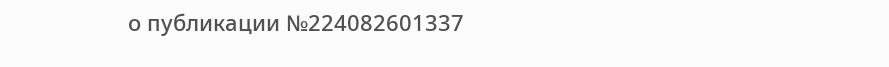о публикации №224082601337